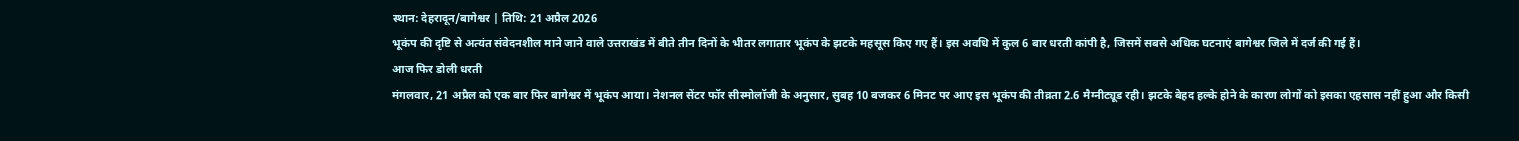स्थान: देहरादून/बागेश्वर | तिथि: 21 अप्रैल 2026
भूकंप की दृष्टि से अत्यंत संवेदनशील माने जाने वाले उत्तराखंड में बीते तीन दिनों के भीतर लगातार भूकंप के झटके महसूस किए गए हैं। इस अवधि में कुल 6 बार धरती कांपी है, जिसमें सबसे अधिक घटनाएं बागेश्वर जिले में दर्ज की गई हैं।
आज फिर डोली धरती
मंगलवार, 21 अप्रैल को एक बार फिर बागेश्वर में भूकंप आया। नेशनल सेंटर फॉर सीस्मोलॉजी के अनुसार, सुबह 10 बजकर 6 मिनट पर आए इस भूकंप की तीव्रता 2.6 मैग्नीट्यूड रही। झटके बेहद हल्के होने के कारण लोगों को इसका एहसास नहीं हुआ और किसी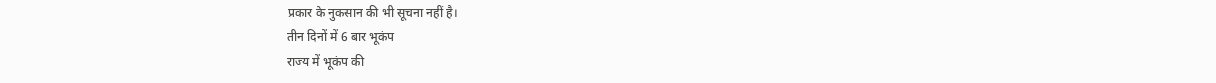प्रकार के नुकसान की भी सूचना नहीं है।
तीन दिनों में 6 बार भूकंप
राज्य में भूकंप की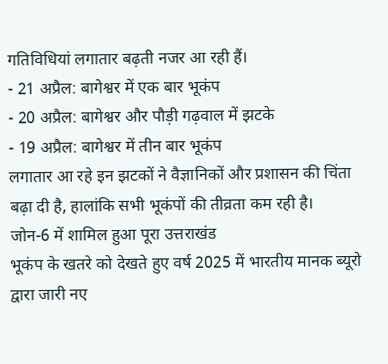गतिविधियां लगातार बढ़ती नजर आ रही हैं।
- 21 अप्रैल: बागेश्वर में एक बार भूकंप
- 20 अप्रैल: बागेश्वर और पौड़ी गढ़वाल में झटके
- 19 अप्रैल: बागेश्वर में तीन बार भूकंप
लगातार आ रहे इन झटकों ने वैज्ञानिकों और प्रशासन की चिंता बढ़ा दी है, हालांकि सभी भूकंपों की तीव्रता कम रही है।
जोन-6 में शामिल हुआ पूरा उत्तराखंड
भूकंप के खतरे को देखते हुए वर्ष 2025 में भारतीय मानक ब्यूरो द्वारा जारी नए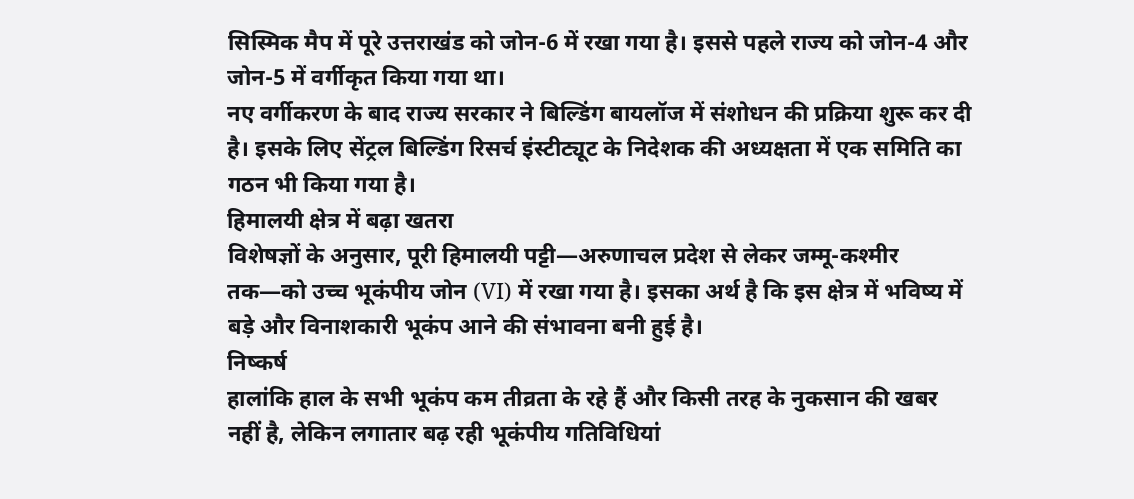सिस्मिक मैप में पूरे उत्तराखंड को जोन-6 में रखा गया है। इससे पहले राज्य को जोन-4 और जोन-5 में वर्गीकृत किया गया था।
नए वर्गीकरण के बाद राज्य सरकार ने बिल्डिंग बायलॉज में संशोधन की प्रक्रिया शुरू कर दी है। इसके लिए सेंट्रल बिल्डिंग रिसर्च इंस्टीट्यूट के निदेशक की अध्यक्षता में एक समिति का गठन भी किया गया है।
हिमालयी क्षेत्र में बढ़ा खतरा
विशेषज्ञों के अनुसार, पूरी हिमालयी पट्टी—अरुणाचल प्रदेश से लेकर जम्मू-कश्मीर तक—को उच्च भूकंपीय जोन (VI) में रखा गया है। इसका अर्थ है कि इस क्षेत्र में भविष्य में बड़े और विनाशकारी भूकंप आने की संभावना बनी हुई है।
निष्कर्ष
हालांकि हाल के सभी भूकंप कम तीव्रता के रहे हैं और किसी तरह के नुकसान की खबर नहीं है, लेकिन लगातार बढ़ रही भूकंपीय गतिविधियां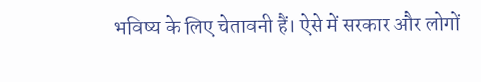भविष्य के लिए चेतावनी हैं। ऐसे में सरकार और लोगों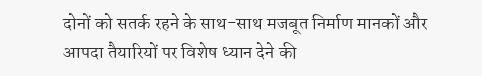दोनों को सतर्क रहने के साथ-साथ मजबूत निर्माण मानकों और आपदा तैयारियों पर विशेष ध्यान देने की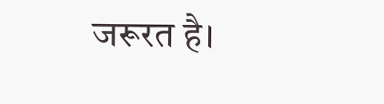जरूरत है।